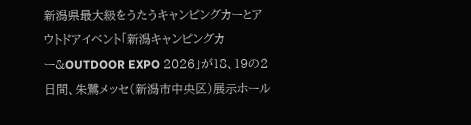新潟県最大級をうたうキャンピングカーとアウトドアイベント「新潟キャンピングカー&OUTDOOR EXPO 2026」が18、19の2日間、朱鷺メッセ(新潟市中央区)展示ホール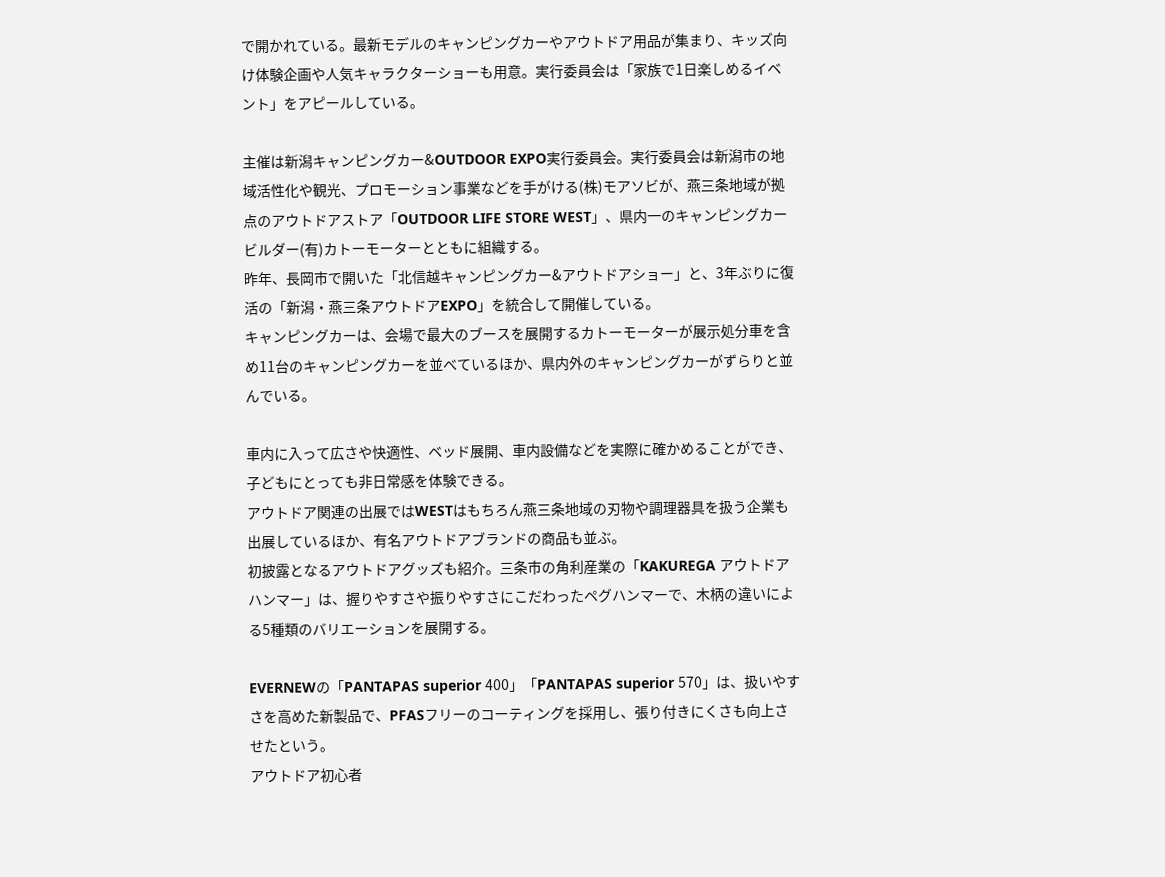で開かれている。最新モデルのキャンピングカーやアウトドア用品が集まり、キッズ向け体験企画や人気キャラクターショーも用意。実行委員会は「家族で1日楽しめるイベント」をアピールしている。

主催は新潟キャンピングカー&OUTDOOR EXPO実行委員会。実行委員会は新潟市の地域活性化や観光、プロモーション事業などを手がける(株)モアソビが、燕三条地域が拠点のアウトドアストア「OUTDOOR LIFE STORE WEST」、県内一のキャンピングカービルダー(有)カトーモーターとともに組織する。
昨年、長岡市で開いた「北信越キャンピングカー&アウトドアショー」と、3年ぶりに復活の「新潟・燕三条アウトドアEXPO」を統合して開催している。
キャンピングカーは、会場で最大のブースを展開するカトーモーターが展示処分車を含め11台のキャンピングカーを並べているほか、県内外のキャンピングカーがずらりと並んでいる。

車内に入って広さや快適性、ベッド展開、車内設備などを実際に確かめることができ、子どもにとっても非日常感を体験できる。
アウトドア関連の出展ではWESTはもちろん燕三条地域の刃物や調理器具を扱う企業も出展しているほか、有名アウトドアブランドの商品も並ぶ。
初披露となるアウトドアグッズも紹介。三条市の角利産業の「KAKUREGA アウトドアハンマー」は、握りやすさや振りやすさにこだわったペグハンマーで、木柄の違いによる5種類のバリエーションを展開する。

EVERNEWの「PANTAPAS superior 400」「PANTAPAS superior 570」は、扱いやすさを高めた新製品で、PFASフリーのコーティングを採用し、張り付きにくさも向上させたという。
アウトドア初心者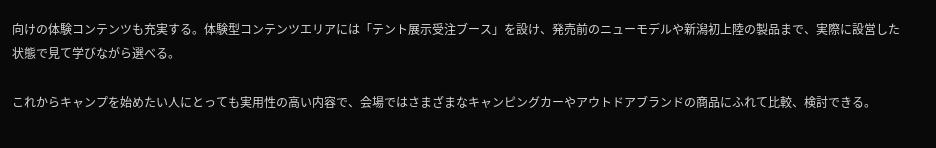向けの体験コンテンツも充実する。体験型コンテンツエリアには「テント展示受注ブース」を設け、発売前のニューモデルや新潟初上陸の製品まで、実際に設営した状態で見て学びながら選べる。

これからキャンプを始めたい人にとっても実用性の高い内容で、会場ではさまざまなキャンピングカーやアウトドアブランドの商品にふれて比較、検討できる。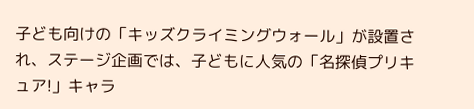子ども向けの「キッズクライミングウォール」が設置され、ステージ企画では、子どもに人気の「名探偵プリキュア!」キャラ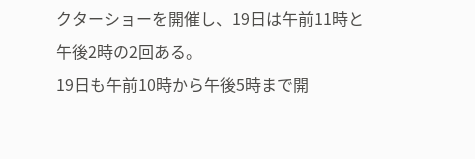クターショーを開催し、19日は午前11時と午後2時の2回ある。
19日も午前10時から午後5時まで開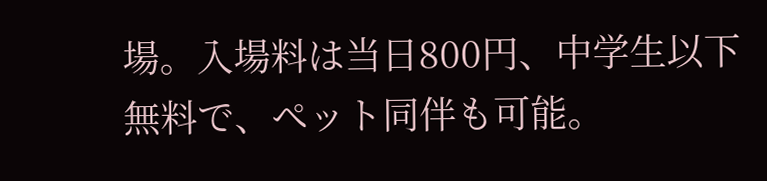場。入場料は当日800円、中学生以下無料で、ペット同伴も可能。